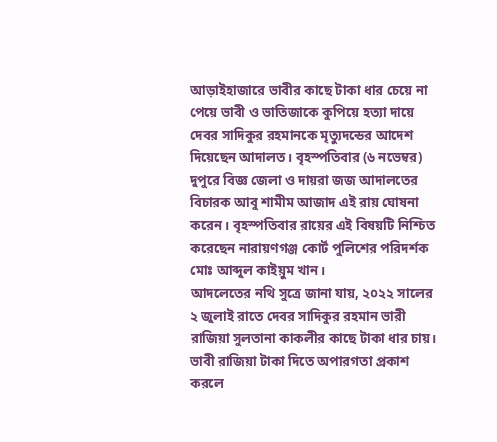আড়াইহাজারে ভাবীর কাছে টাকা ধার চেয়ে না পেয়ে ভাবী ও ভাতিজাকে কুপিয়ে হত্যা দায়ে দেবর সাদিকুর রহমানকে মৃত্যুদন্ডের আদেশ দিয়েছেন আদালত। বৃহস্পতিবার (৬ নভেম্বর) দুপুরে বিজ্ঞ জেলা ও দায়রা জজ আদালতের বিচারক আবু শামীম আজাদ এই রায় ঘোষনা করেন। বৃহস্পতিবার রায়ের এই বিষয়টি নিশ্চিত করেছেন নারায়ণগঞ্জ কোর্ট পুলিশের পরিদর্শক মোঃ আব্দুল কাইয়ুম খান।
আদলেতের নথি সুত্রে জানা যায়, ২০২২ সালের ২ জুলাই রাতে দেবর সাদিকুর রহমান ভারী রাজিয়া সুলতানা কাকলীর কাছে টাকা ধার চায়। ভাবী রাজিয়া টাকা দিতে অপারগতা প্রকাশ করলে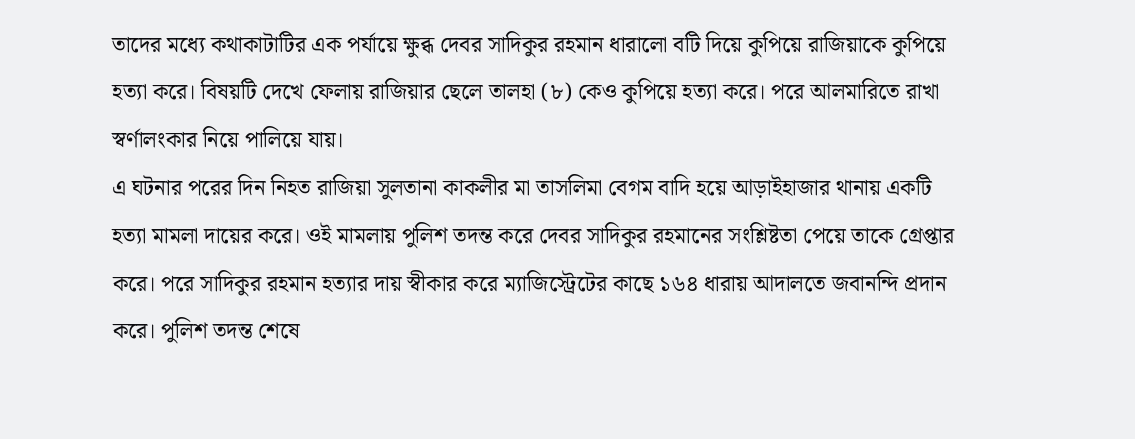তাদের মধ্যে কথাকাটাটির এক পর্যায়ে ক্ষুব্ধ দেবর সাদিকুর রহমান ধারালো বটি দিয়ে কুপিয়ে রাজিয়াকে কুপিয়ে হত্যা করে। বিষয়টি দেখে ফেলায় রাজিয়ার ছেলে তালহা (৮) কেও কুপিয়ে হত্যা করে। পরে আলমারিতে রাখা স্বর্ণালংকার নিয়ে পালিয়ে যায়।
এ ঘটনার পরের দিন নিহত রাজিয়া সুলতানা কাকলীর মা তাসলিমা বেগম বাদি হয়ে আড়াইহাজার থানায় একটি হত্যা মামলা দায়ের করে। ওই মামলায় পুলিশ তদন্ত করে দেবর সাদিকুর রহমানের সংশ্লিষ্টতা পেয়ে তাকে গ্রেপ্তার করে। পরে সাদিকুর রহমান হত্যার দায় স্বীকার করে ম্যাজিস্ট্রেটের কাছে ১৬৪ ধারায় আদালতে জবানন্দি প্রদান করে। পুলিশ তদন্ত শেষে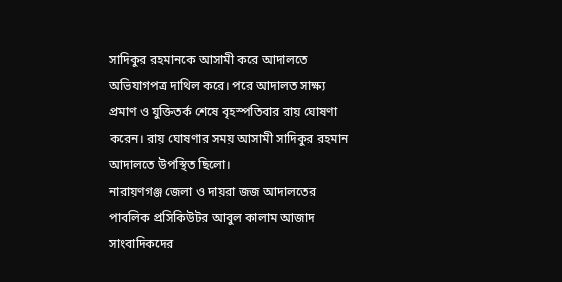সাদিকুর রহমানকে আসামী করে আদালতে অভিযাগপত্র দাথিল করে। পরে আদালত সাক্ষ্য প্রমাণ ও যুক্তিতর্ক শেষে বৃহস্পতিবার রায় ঘোষণা করেন। রায় ঘোষণার সময় আসামী সাদিকুর রহমান আদালতে উপস্থিত ছিলো।
নারায়ণগঞ্জ জেলা ও দায়রা জজ আদালতের পাবলিক প্রসিকিউটর আবুল কালাম আজাদ সাংবাদিকদের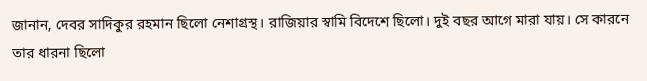জানান, দেবর সাদিকুর রহমান ছিলো নেশাগ্রস্থ। রাজিয়ার স্বামি বিদেশে ছিলো। দুই বছর আগে মারা যায়। সে কারনে তার ধারনা ছিলো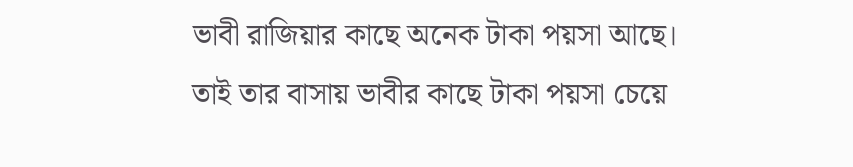ভাবী রাজিয়ার কাছে অনেক টাকা পয়সা আছে। তাই তার বাসায় ভাবীর কাছে টাকা পয়সা চেয়ে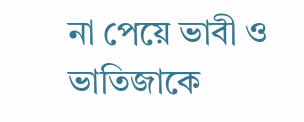না পেয়ে ভাবী ও ভাতিজাকে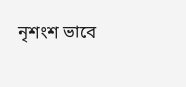নৃশংশ ভাবে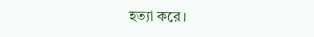হত্যা করে।